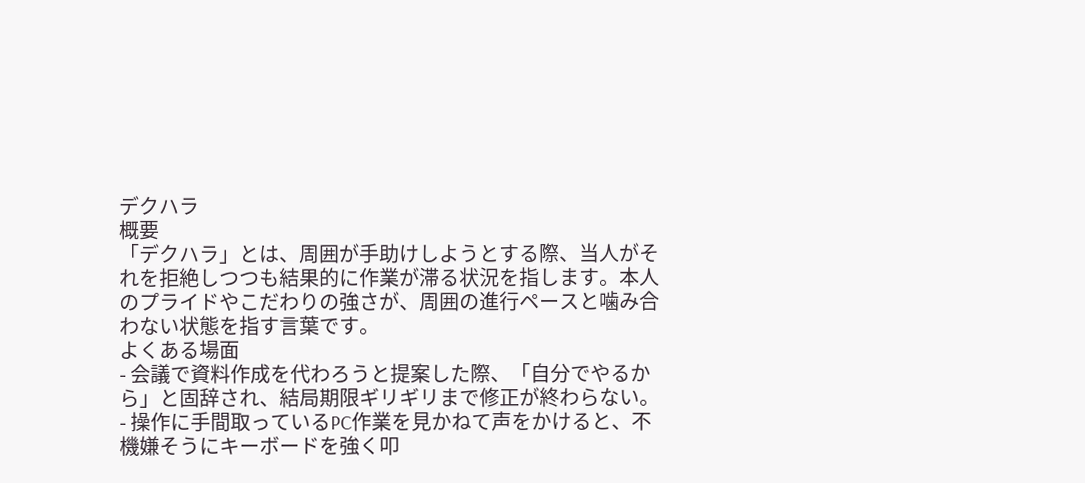デクハラ
概要
「デクハラ」とは、周囲が手助けしようとする際、当人がそれを拒絶しつつも結果的に作業が滞る状況を指します。本人のプライドやこだわりの強さが、周囲の進行ペースと噛み合わない状態を指す言葉です。
よくある場面
- 会議で資料作成を代わろうと提案した際、「自分でやるから」と固辞され、結局期限ギリギリまで修正が終わらない。
- 操作に手間取っているPC作業を見かねて声をかけると、不機嫌そうにキーボードを強く叩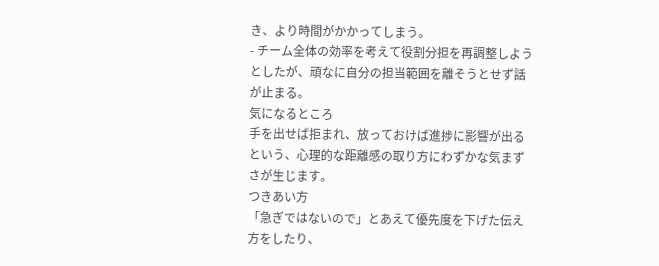き、より時間がかかってしまう。
- チーム全体の効率を考えて役割分担を再調整しようとしたが、頑なに自分の担当範囲を離そうとせず話が止まる。
気になるところ
手を出せば拒まれ、放っておけば進捗に影響が出るという、心理的な距離感の取り方にわずかな気まずさが生じます。
つきあい方
「急ぎではないので」とあえて優先度を下げた伝え方をしたり、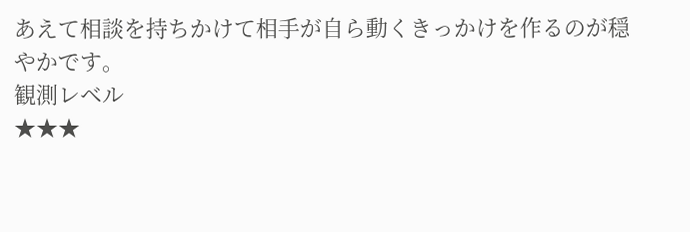あえて相談を持ちかけて相手が自ら動くきっかけを作るのが穏やかです。
観測レベル
★★★